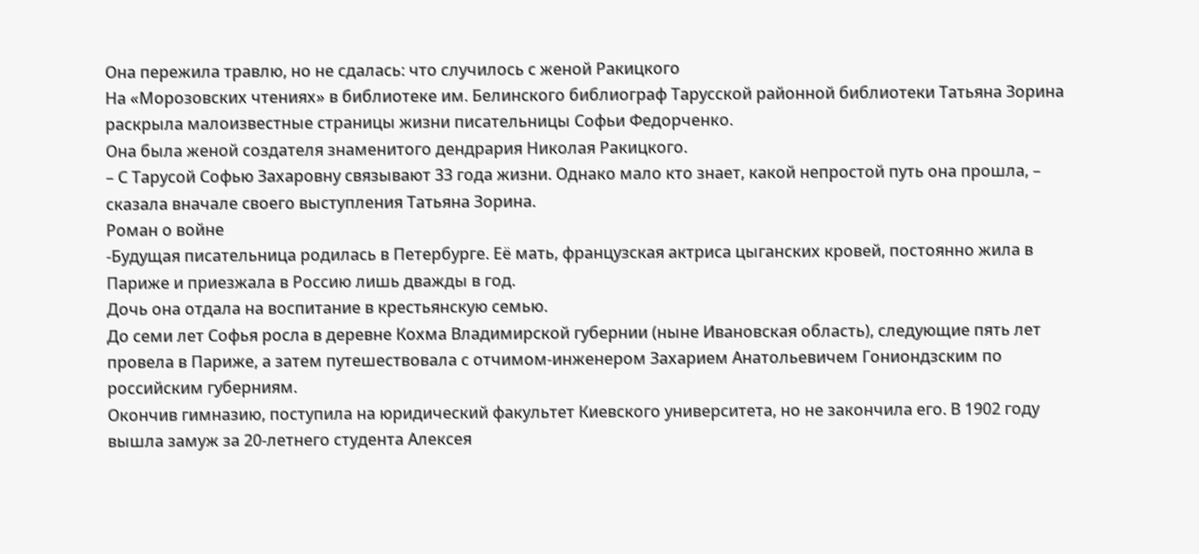Она пережила травлю, но не сдалась: что случилось с женой Ракицкого
На «Морозовских чтениях» в библиотеке им. Белинского библиограф Тарусской районной библиотеки Татьяна Зорина раскрыла малоизвестные страницы жизни писательницы Софьи Федорченко.
Она была женой создателя знаменитого дендрария Николая Ракицкого.
– С Тарусой Софью Захаровну связывают 33 года жизни. Однако мало кто знает, какой непростой путь она прошла, – сказала вначале своего выступления Татьяна Зорина.
Роман о войне
-Будущая писательница родилась в Петербурге. Её мать, французская актриса цыганских кровей, постоянно жила в Париже и приезжала в Россию лишь дважды в год.
Дочь она отдала на воспитание в крестьянскую семью.
До семи лет Софья росла в деревне Кохма Владимирской губернии (ныне Ивановская область), следующие пять лет провела в Париже, а затем путешествовала с отчимом-инженером Захарием Анатольевичем Гониондзским по российским губерниям.
Окончив гимназию, поступила на юридический факультет Киевского университета, но не закончила его. В 1902 году вышла замуж за 20-летнего студента Алексея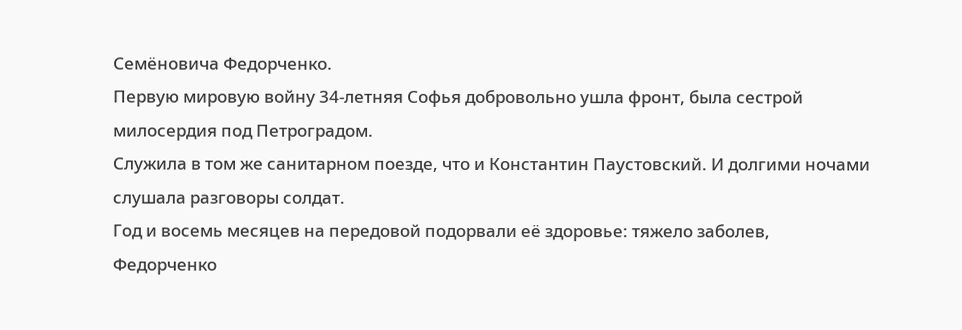Семёновича Федорченко.
Первую мировую войну 34-летняя Софья добровольно ушла фронт, была сестрой милосердия под Петроградом.
Служила в том же санитарном поезде, что и Константин Паустовский. И долгими ночами слушала разговоры солдат.
Год и восемь месяцев на передовой подорвали её здоровье: тяжело заболев, Федорченко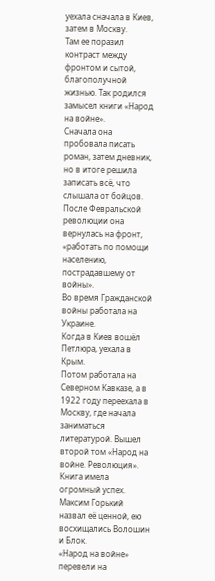уехала сначала в Киев, затем в Москву.
Там ее поразил контраст между фронтом и сытой, благополучной жизнью. Так родился замысел книги «Народ на войне».
Сначала она пробовала писать роман, затем дневник, но в итоге решила записать всё, что слышала от бойцов.
После Февральской революции она вернулась на фронт, «работать по помощи населению, пострадавшему от войны».
Во время Гражданской войны работала на Украине.
Когда в Киев вошёл Петлюра, уехала в Крым.
Потом работала на Северном Кавказе, а в 1922 году переехала в Москву, где начала заниматься литературой. Вышел второй том «Народ на войне. Революция».
Книга имела огромный успех. Максим Горький назвал её ценной, ею восхищались Волошин и Блок.
«Народ на войне» перевели на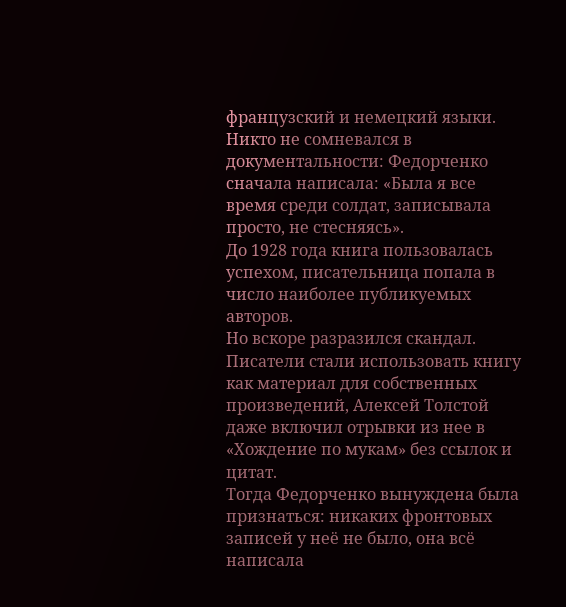французский и немецкий языки.
Никто не сомневался в документальности: Федорченко сначала написала: «Была я все время среди солдат, записывала просто, не стесняясь».
До 1928 года книга пользовалась успехом, писательница попала в число наиболее публикуемых авторов.
Но вскоре разразился скандал.
Писатели стали использовать книгу как материал для собственных произведений, Алексей Толстой даже включил отрывки из нее в «Хождение по мукам» без ссылок и цитат.
Тогда Федорченко вынуждена была признаться: никаких фронтовых записей у неё не было, она всё написала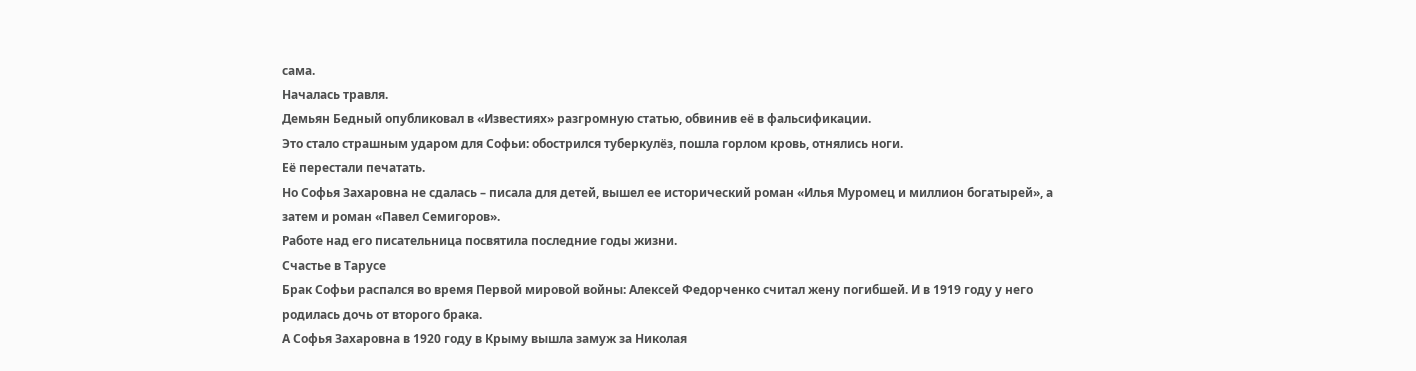сама.
Началась травля.
Демьян Бедный опубликовал в «Известиях» разгромную статью, обвинив её в фальсификации.
Это стало страшным ударом для Софьи: обострился туберкулёз, пошла горлом кровь, отнялись ноги.
Её перестали печатать.
Но Софья Захаровна не сдалась – писала для детей, вышел ее исторический роман «Илья Муромец и миллион богатырей», а затем и роман «Павел Семигоров».
Работе над его писательница посвятила последние годы жизни.
Счастье в Тарусе
Брак Софьи распался во время Первой мировой войны: Алексей Федорченко считал жену погибшей. И в 1919 году у него родилась дочь от второго брака.
А Софья Захаровна в 1920 году в Крыму вышла замуж за Николая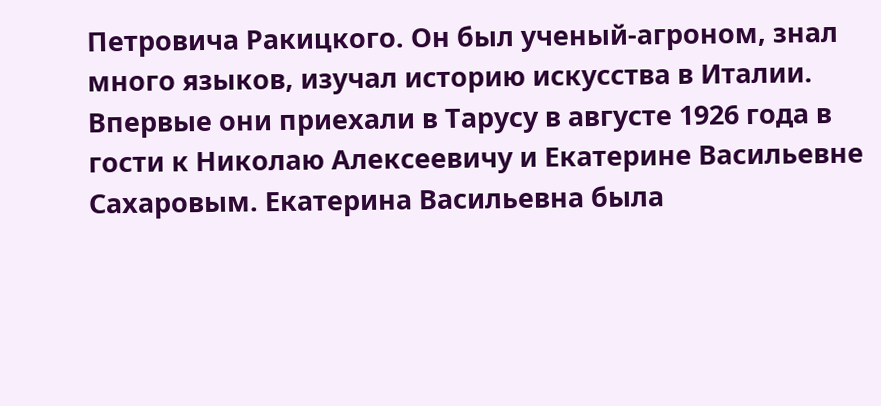Петровича Ракицкого. Он был ученый-агроном, знал много языков, изучал историю искусства в Италии.
Впервые они приехали в Тарусу в августе 1926 года в гости к Николаю Алексеевичу и Екатерине Васильевне Сахаровым. Екатерина Васильевна была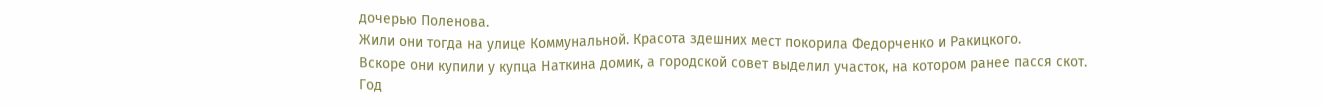дочерью Поленова.
Жили они тогда на улице Коммунальной. Красота здешних мест покорила Федорченко и Ракицкого.
Вскоре они купили у купца Наткина домик, а городской совет выделил участок, на котором ранее пасся скот.
Год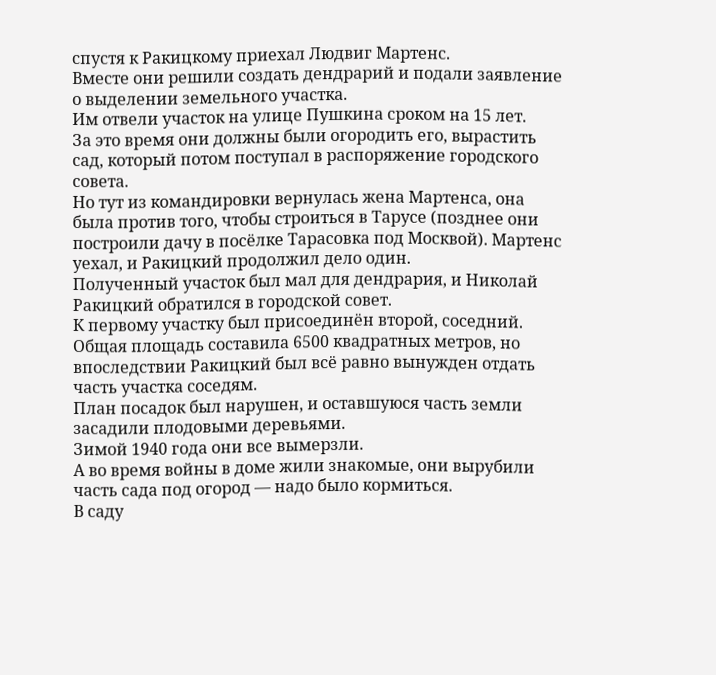спустя к Ракицкому приехал Людвиг Мартенс.
Вместе они решили создать дендрарий и подали заявление о выделении земельного участка.
Им отвели участок на улице Пушкина сроком на 15 лет.
За это время они должны были огородить его, вырастить сад, который потом поступал в распоряжение городского совета.
Но тут из командировки вернулась жена Мартенса, она была против того, чтобы строиться в Тарусе (позднее они построили дачу в посёлке Тарасовка под Москвой). Мартенс уехал, и Ракицкий продолжил дело один.
Полученный участок был мал для дендрария, и Николай Ракицкий обратился в городской совет.
К первому участку был присоединён второй, соседний.
Общая площадь составила 6500 квадратных метров, но впоследствии Ракицкий был всё равно вынужден отдать часть участка соседям.
План посадок был нарушен, и оставшуюся часть земли засадили плодовыми деревьями.
Зимой 1940 года они все вымерзли.
А во время войны в доме жили знакомые, они вырубили часть сада под огород — надо было кормиться.
В саду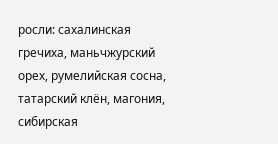росли: сахалинская гречиха, маньчжурский орех, румелийская сосна, татарский клён, магония, сибирская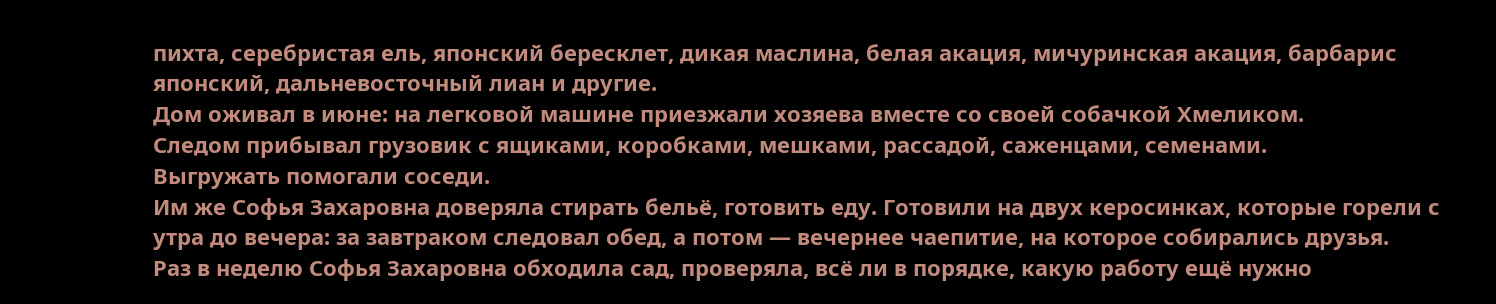пихта, серебристая ель, японский бересклет, дикая маслина, белая акация, мичуринская акация, барбарис японский, дальневосточный лиан и другие.
Дом оживал в июне: на легковой машине приезжали хозяева вместе со своей собачкой Хмеликом.
Следом прибывал грузовик с ящиками, коробками, мешками, рассадой, саженцами, семенами.
Выгружать помогали соседи.
Им же Софья Захаровна доверяла стирать бельё, готовить еду. Готовили на двух керосинках, которые горели с утра до вечера: за завтраком следовал обед, а потом — вечернее чаепитие, на которое собирались друзья.
Раз в неделю Софья Захаровна обходила сад, проверяла, всё ли в порядке, какую работу ещё нужно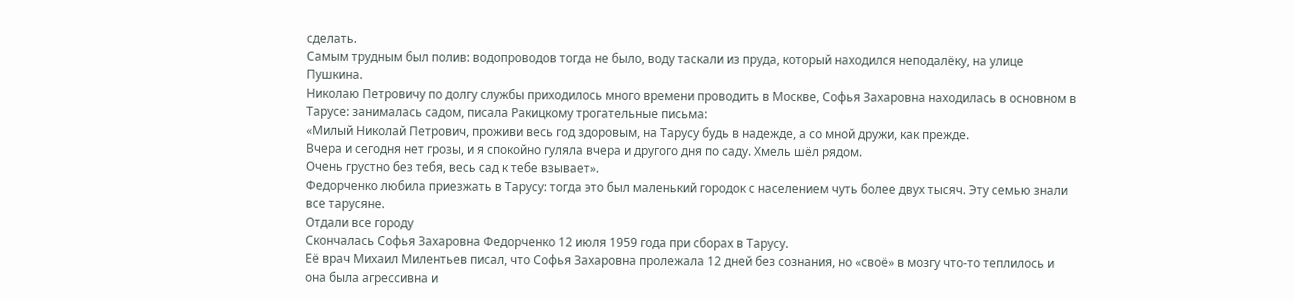сделать.
Самым трудным был полив: водопроводов тогда не было, воду таскали из пруда, который находился неподалёку, на улице Пушкина.
Николаю Петровичу по долгу службы приходилось много времени проводить в Москве, Софья Захаровна находилась в основном в Тарусе: занималась садом, писала Ракицкому трогательные письма:
«Милый Николай Петрович, проживи весь год здоровым, на Тарусу будь в надежде, а со мной дружи, как прежде.
Вчера и сегодня нет грозы, и я спокойно гуляла вчера и другого дня по саду. Хмель шёл рядом.
Очень грустно без тебя, весь сад к тебе взывает».
Федорченко любила приезжать в Тарусу: тогда это был маленький городок с населением чуть более двух тысяч. Эту семью знали все тарусяне.
Отдали все городу
Скончалась Софья Захаровна Федорченко 12 июля 1959 года при сборах в Тарусу.
Её врач Михаил Милентьев писал, что Софья Захаровна пролежала 12 дней без сознания, но «своё» в мозгу что-то теплилось и она была агрессивна и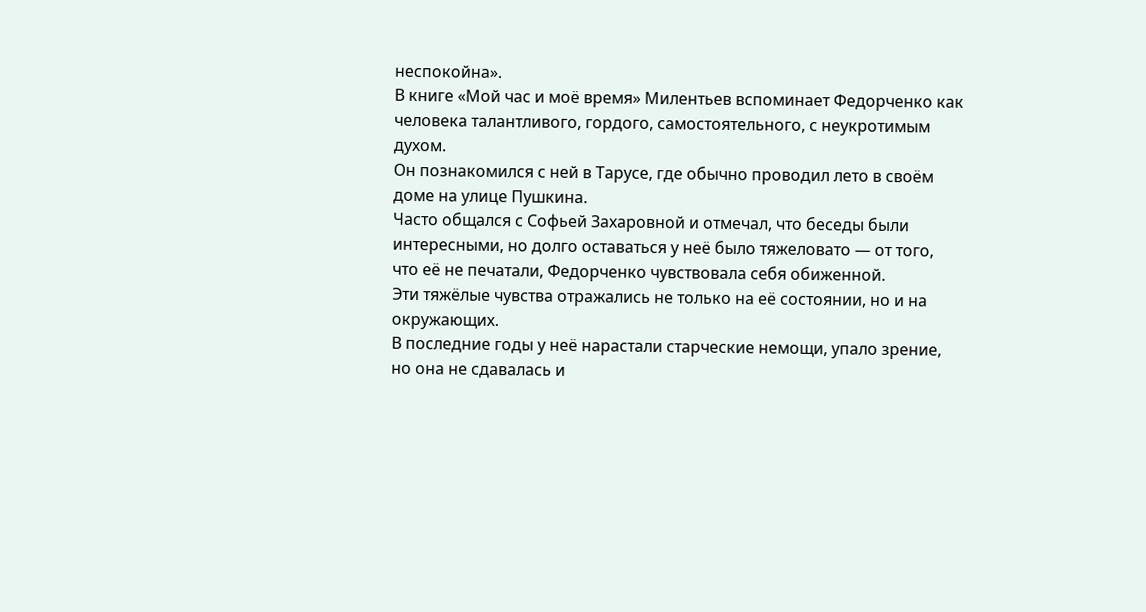неспокойна».
В книге «Мой час и моё время» Милентьев вспоминает Федорченко как человека талантливого, гордого, самостоятельного, с неукротимым духом.
Он познакомился с ней в Тарусе, где обычно проводил лето в своём доме на улице Пушкина.
Часто общался с Софьей Захаровной и отмечал, что беседы были интересными, но долго оставаться у неё было тяжеловато — от того, что её не печатали, Федорченко чувствовала себя обиженной.
Эти тяжёлые чувства отражались не только на её состоянии, но и на окружающих.
В последние годы у неё нарастали старческие немощи, упало зрение, но она не сдавалась и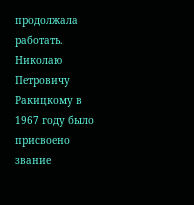продолжала работать.
Николаю Петровичу Ракицкому в 1967 году было присвоено звание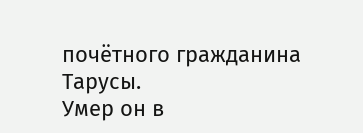почётного гражданина Тарусы.
Умер он в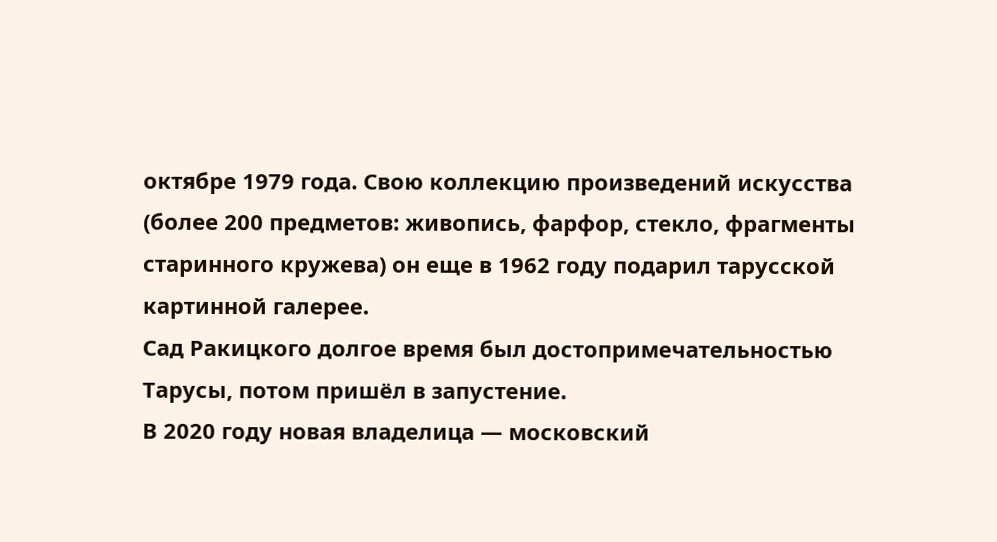октябре 1979 года. Свою коллекцию произведений искусства (более 200 предметов: живопись, фарфор, стекло, фрагменты старинного кружева) он еще в 1962 году подарил тарусской картинной галерее.
Сад Ракицкого долгое время был достопримечательностью Тарусы, потом пришёл в запустение.
В 2020 году новая владелица — московский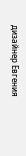дизайнер Евгения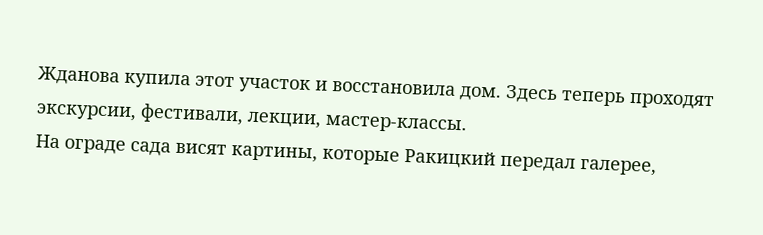Жданова купила этот участок и восстановила дом. Здесь теперь проходят экскурсии, фестивали, лекции, мастер-классы.
На ограде сада висят картины, которые Ракицкий передал галерее,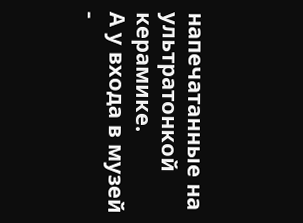напечатанные на ультратонкой керамике.
А у входа в музей -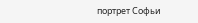портрет Софьи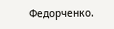Федорченко.